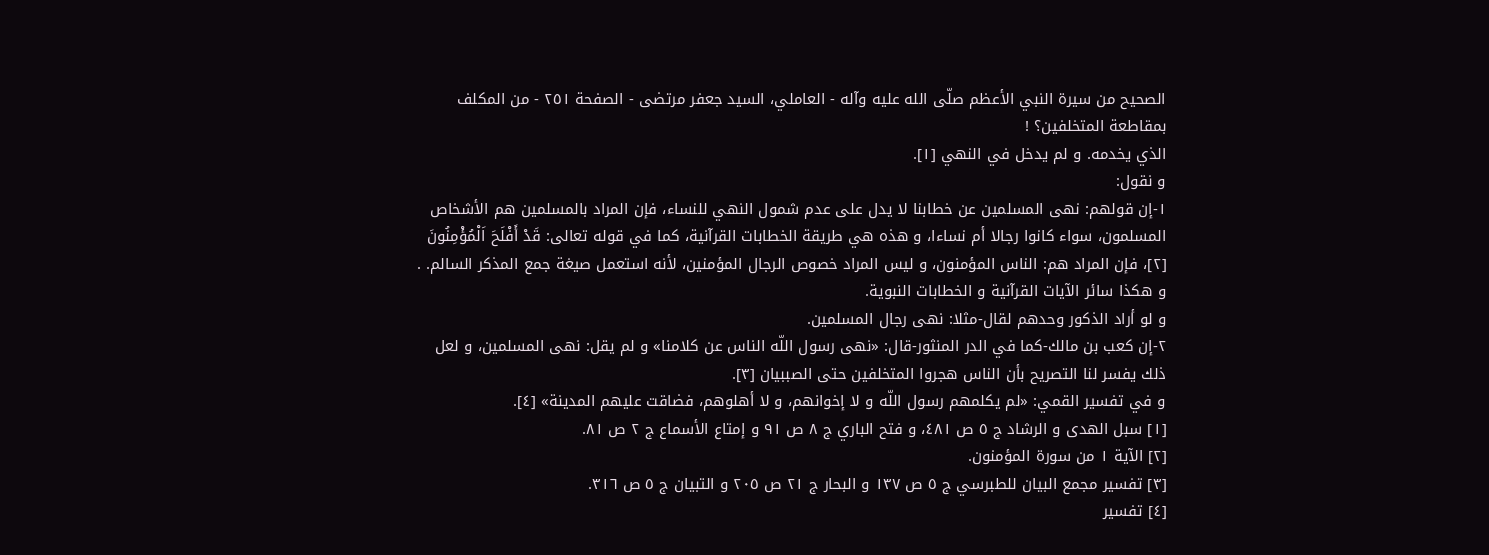الصحيح من سيرة النبي الأعظم صلّى الله عليه وآله - العاملي، السيد جعفر مرتضى - الصفحة ٢٥١ - من المكلف بمقاطعة المتخلفين؟ !
الذي يخدمه. و لم يدخل في النهي [١].
و نقول:
١-إن قولهم: نهى المسلمين عن خطابنا لا يدل على عدم شمول النهي للنساء، فإن المراد بالمسلمين هم الأشخاص المسلمون، سواء كانوا رجالا أم نساءا، و هذه هي طريقة الخطابات القرآنية، كما في قوله تعالى: قَدْ أَفْلَحَ اَلْمُؤْمِنُونَ [٢]، فإن المراد هم: الناس المؤمنون، و ليس المراد خصوص الرجال المؤمنين، لأنه استعمل صيغة جمع المذكر السالم. . و هكذا سائر الآيات القرآنية و الخطابات النبوية.
و لو أراد الذكور وحدهم لقال-مثلا: نهى رجال المسلمين.
٢-إن كعب بن مالك-كما في الدر المنثور-قال: «نهى رسول اللّه الناس عن كلامنا» و لم يقل: نهى المسلمين، و لعل ذلك يفسر لنا التصريح بأن الناس هجروا المتخلفين حتى الصببيان [٣].
و في تفسير القمي: «لم يكلمهم رسول اللّه و لا إخوانهم، و لا أهلوهم، فضاقت عليهم المدينة» [٤].
[١] سبل الهدى و الرشاد ج ٥ ص ٤٨١، و فتح الباري ج ٨ ص ٩١ و إمتاع الأسماع ج ٢ ص ٨١.
[٢] الآية ١ من سورة المؤمنون.
[٣] تفسير مجمع البيان للطبرسي ج ٥ ص ١٣٧ و البحار ج ٢١ ص ٢٠٥ و التبيان ج ٥ ص ٣١٦.
[٤] تفسير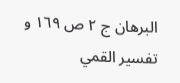البرهان ج ٢ ص ١٦٩ و تفسير القمي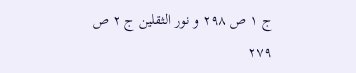ج ١ ص ٢٩٨ و نور الثقلين ج ٢ ص ٢٧٩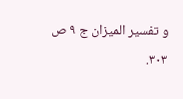و تفسير الميزان ج ٩ ص ٣٠٣.